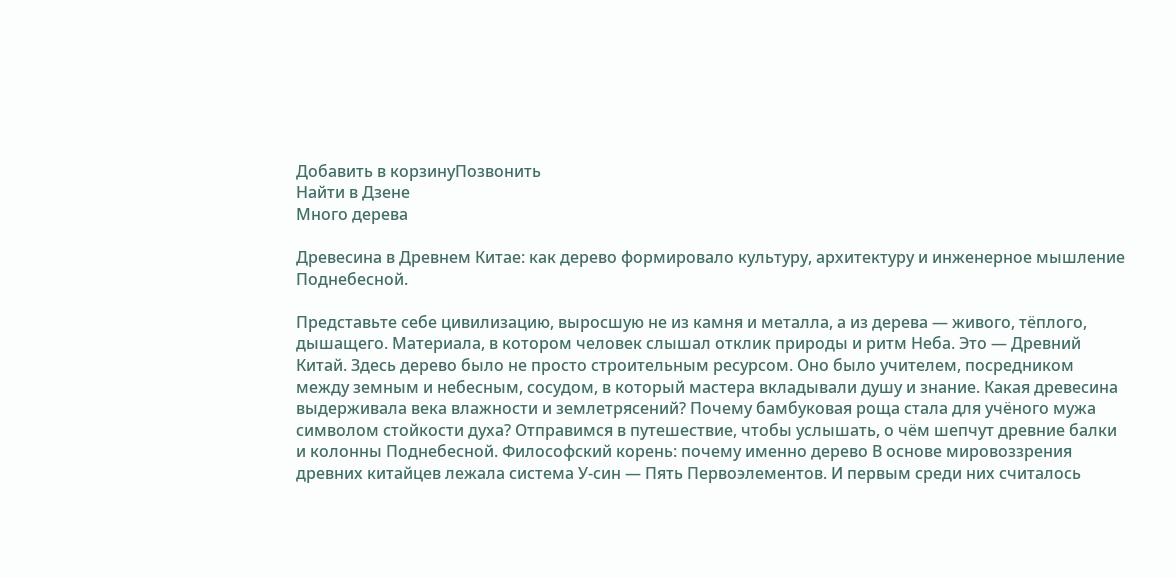Добавить в корзинуПозвонить
Найти в Дзене
Много дерева

Древесина в Древнем Китае: как дерево формировало культуру, архитектуру и инженерное мышление Поднебесной.

Представьте себе цивилизацию, выросшую не из камня и металла, а из дерева — живого, тёплого, дышащего. Материала, в котором человек слышал отклик природы и ритм Неба. Это — Древний Китай. Здесь дерево было не просто строительным ресурсом. Оно было учителем, посредником между земным и небесным, сосудом, в который мастера вкладывали душу и знание. Какая древесина выдерживала века влажности и землетрясений? Почему бамбуковая роща стала для учёного мужа символом стойкости духа? Отправимся в путешествие, чтобы услышать, о чём шепчут древние балки и колонны Поднебесной. Философский корень: почему именно дерево В основе мировоззрения древних китайцев лежала система У-син — Пять Первоэлементов. И первым среди них считалось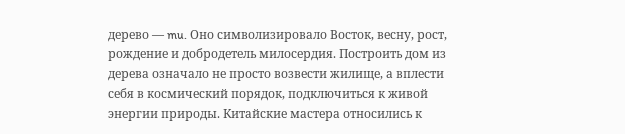дерево — mu. Оно символизировало Восток, весну, рост, рождение и добродетель милосердия. Построить дом из дерева означало не просто возвести жилище, а вплести себя в космический порядок, подключиться к живой энергии природы. Китайские мастера относились к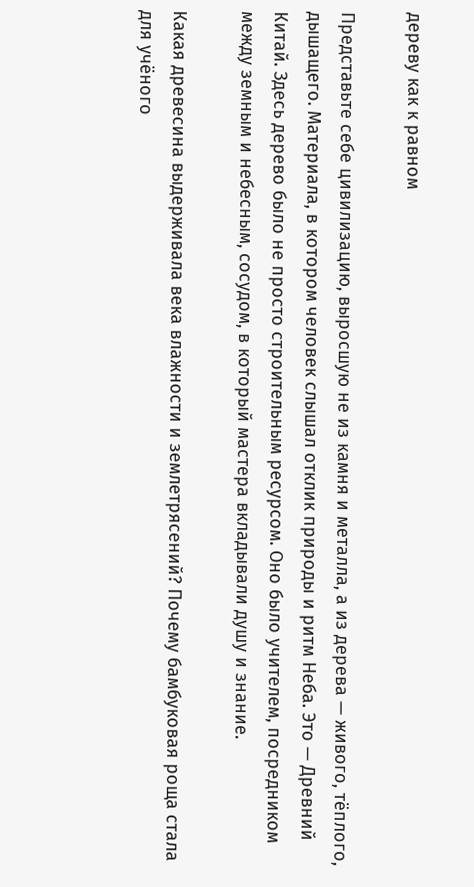дереву как к равном

Представьте себе цивилизацию, выросшую не из камня и металла, а из дерева — живого, тёплого, дышащего. Материала, в котором человек слышал отклик природы и ритм Неба. Это — Древний Китай. Здесь дерево было не просто строительным ресурсом. Оно было учителем, посредником между земным и небесным, сосудом, в который мастера вкладывали душу и знание.

Какая древесина выдерживала века влажности и землетрясений? Почему бамбуковая роща стала для учёного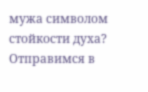мужа символом стойкости духа? Отправимся в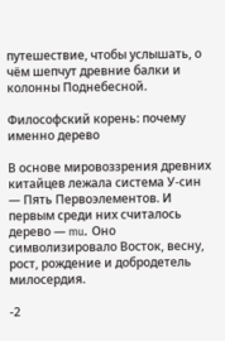путешествие, чтобы услышать, о чём шепчут древние балки и колонны Поднебесной.

Философский корень: почему именно дерево

В основе мировоззрения древних китайцев лежала система У-син — Пять Первоэлементов. И первым среди них считалось дерево — mu. Оно символизировало Восток, весну, рост, рождение и добродетель милосердия.

-2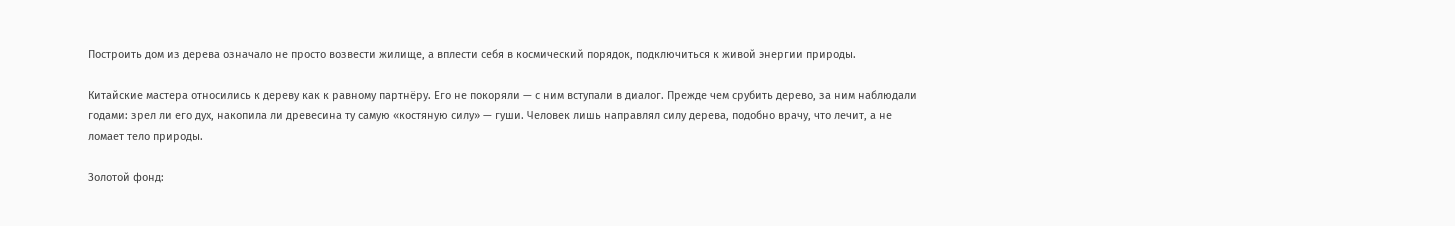Построить дом из дерева означало не просто возвести жилище, а вплести себя в космический порядок, подключиться к живой энергии природы.

Китайские мастера относились к дереву как к равному партнёру. Его не покоряли — с ним вступали в диалог. Прежде чем срубить дерево, за ним наблюдали годами: зрел ли его дух, накопила ли древесина ту самую «костяную силу» — гуши. Человек лишь направлял силу дерева, подобно врачу, что лечит, а не ломает тело природы.

Золотой фонд: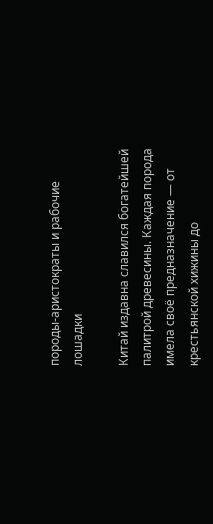породы-аристократы и рабочие лошадки

Китай издавна славился богатейшей палитрой древесины. Каждая порода имела своё предназначение — от крестьянской хижины до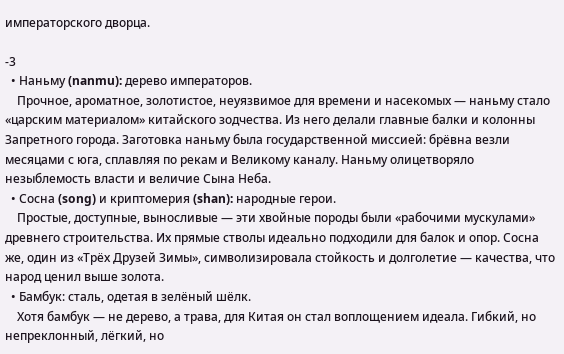императорского дворца.

-3
  • Наньму (nanmu): дерево императоров.
    Прочное, ароматное, золотистое, неуязвимое для времени и насекомых — наньму стало «царским материалом» китайского зодчества. Из него делали главные балки и колонны Запретного города. Заготовка наньму была государственной миссией: брёвна везли месяцами с юга, сплавляя по рекам и Великому каналу. Наньму олицетворяло незыблемость власти и величие Сына Неба.
  • Сосна (song) и криптомерия (shan): народные герои.
    Простые, доступные, выносливые — эти хвойные породы были «рабочими мускулами» древнего строительства. Их прямые стволы идеально подходили для балок и опор. Сосна же, один из «Трёх Друзей Зимы», символизировала стойкость и долголетие — качества, что народ ценил выше золота.
  • Бамбук: сталь, одетая в зелёный шёлк.
    Хотя бамбук — не дерево, а трава, для Китая он стал воплощением идеала. Гибкий, но непреклонный, лёгкий, но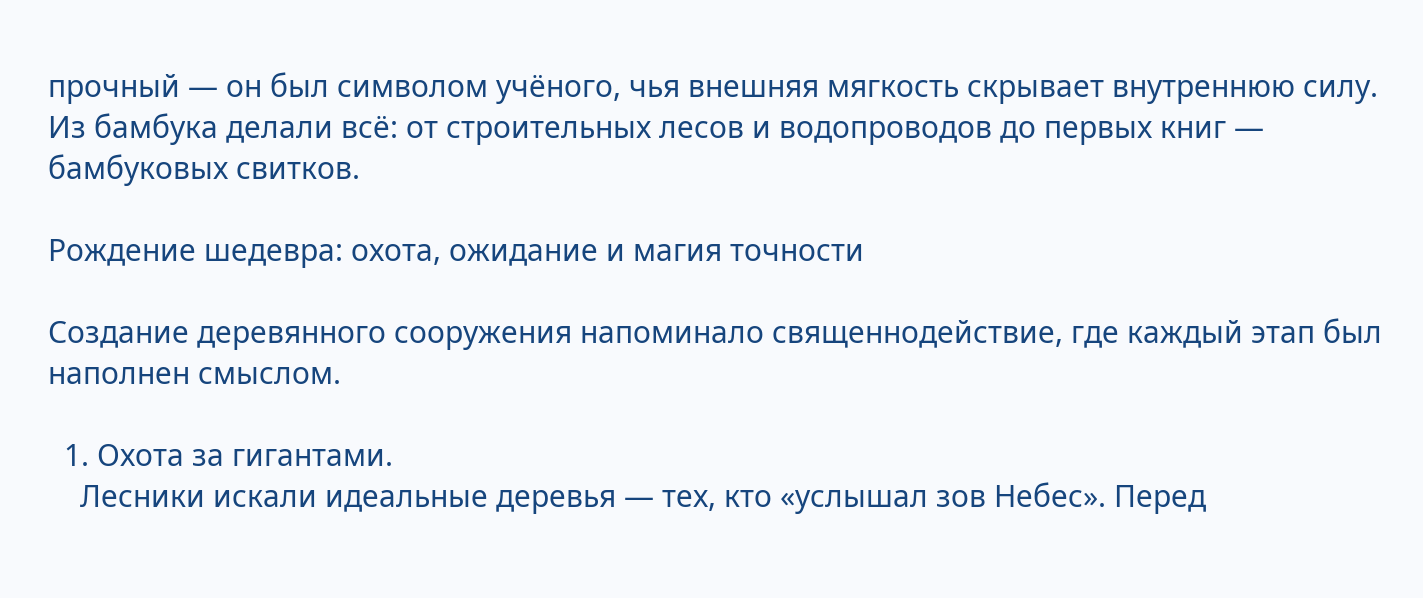прочный — он был символом учёного, чья внешняя мягкость скрывает внутреннюю силу. Из бамбука делали всё: от строительных лесов и водопроводов до первых книг — бамбуковых свитков.

Рождение шедевра: охота, ожидание и магия точности

Создание деревянного сооружения напоминало священнодействие, где каждый этап был наполнен смыслом.

  1. Охота за гигантами.
    Лесники искали идеальные деревья — тех, кто «услышал зов Небес». Перед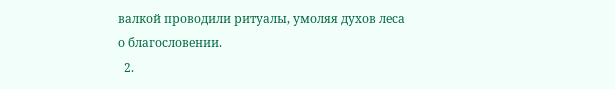валкой проводили ритуалы, умоляя духов леса о благословении.
  2.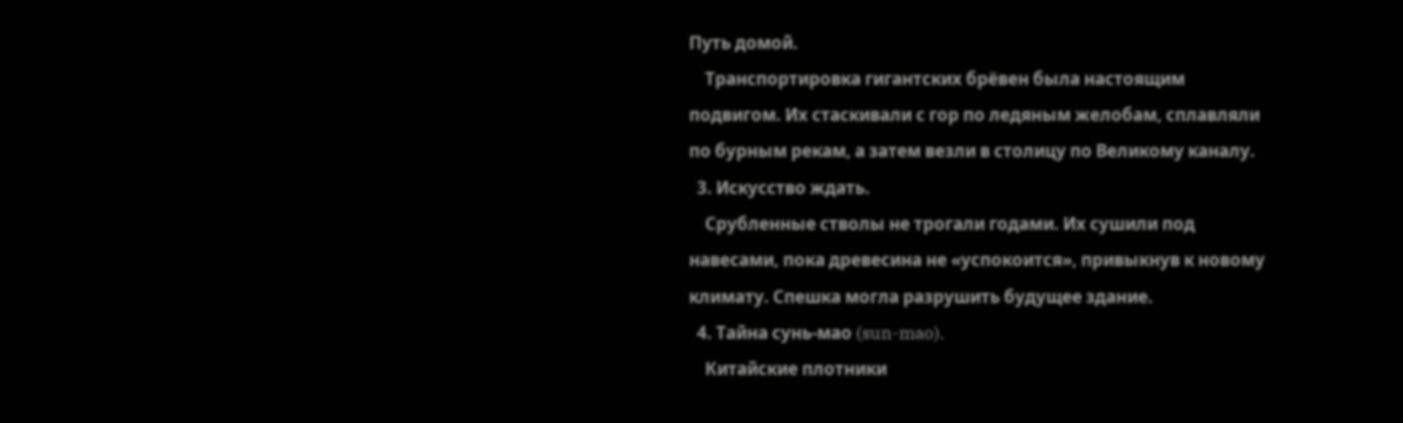Путь домой.
    Транспортировка гигантских брёвен была настоящим подвигом. Их стаскивали с гор по ледяным желобам, сплавляли по бурным рекам, а затем везли в столицу по Великому каналу.
  3. Искусство ждать.
    Срубленные стволы не трогали годами. Их сушили под навесами, пока древесина не «успокоится», привыкнув к новому климату. Спешка могла разрушить будущее здание.
  4. Тайна сунь-мао (sun-mao).
    Китайские плотники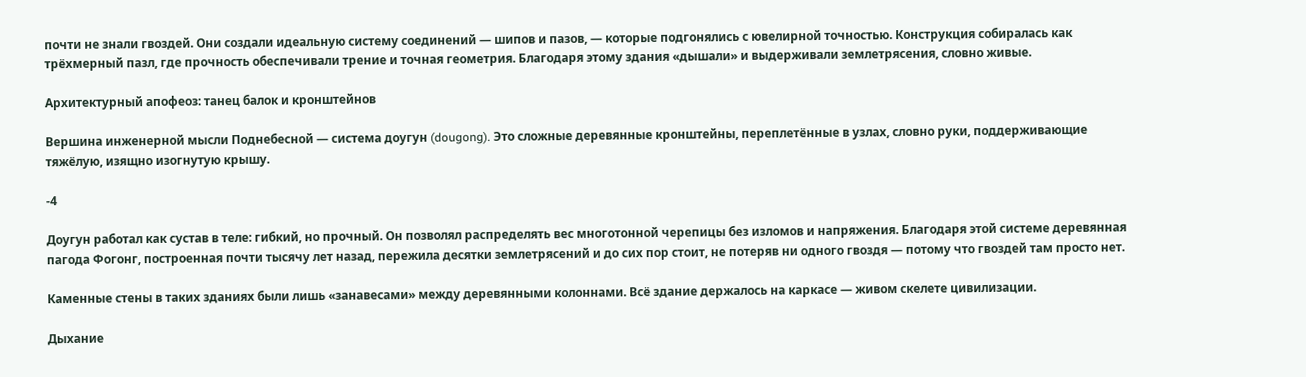почти не знали гвоздей. Они создали идеальную систему соединений — шипов и пазов, — которые подгонялись с ювелирной точностью. Конструкция собиралась как трёхмерный пазл, где прочность обеспечивали трение и точная геометрия. Благодаря этому здания «дышали» и выдерживали землетрясения, словно живые.

Архитектурный апофеоз: танец балок и кронштейнов

Вершина инженерной мысли Поднебесной — система доугун (dougong). Это сложные деревянные кронштейны, переплетённые в узлах, словно руки, поддерживающие тяжёлую, изящно изогнутую крышу.

-4

Доугун работал как сустав в теле: гибкий, но прочный. Он позволял распределять вес многотонной черепицы без изломов и напряжения. Благодаря этой системе деревянная пагода Фогонг, построенная почти тысячу лет назад, пережила десятки землетрясений и до сих пор стоит, не потеряв ни одного гвоздя — потому что гвоздей там просто нет.

Каменные стены в таких зданиях были лишь «занавесами» между деревянными колоннами. Всё здание держалось на каркасе — живом скелете цивилизации.

Дыхание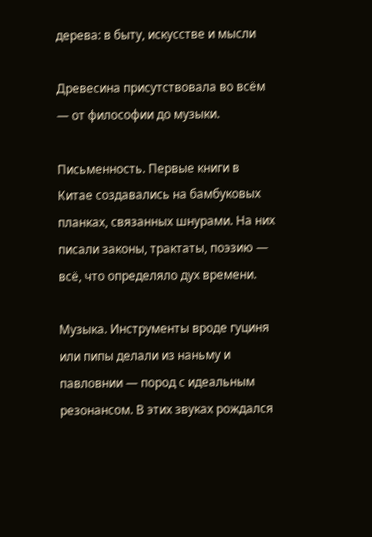дерева: в быту, искусстве и мысли

Древесина присутствовала во всём — от философии до музыки.

Письменность. Первые книги в Китае создавались на бамбуковых планках, связанных шнурами. На них писали законы, трактаты, поэзию — всё, что определяло дух времени.

Музыка. Инструменты вроде гуциня или пипы делали из наньму и павловнии — пород с идеальным резонансом. В этих звуках рождался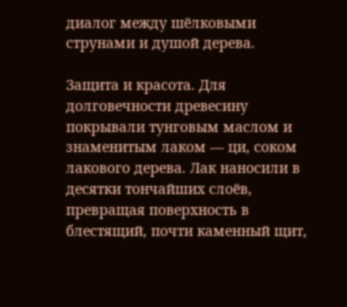диалог между шёлковыми струнами и душой дерева.

Защита и красота. Для долговечности древесину покрывали тунговым маслом и знаменитым лаком — ци, соком лакового дерева. Лак наносили в десятки тончайших слоёв, превращая поверхность в блестящий, почти каменный щит,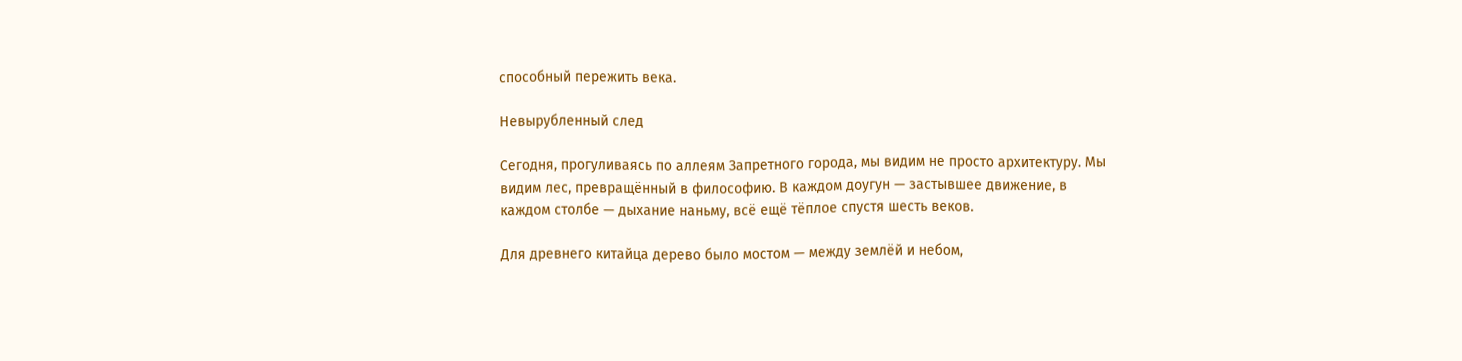способный пережить века.

Невырубленный след

Сегодня, прогуливаясь по аллеям Запретного города, мы видим не просто архитектуру. Мы видим лес, превращённый в философию. В каждом доугун — застывшее движение, в каждом столбе — дыхание наньму, всё ещё тёплое спустя шесть веков.

Для древнего китайца дерево было мостом — между землёй и небом,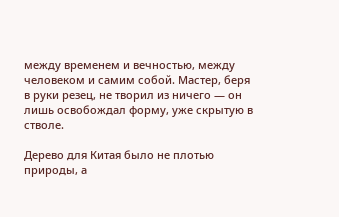между временем и вечностью, между человеком и самим собой. Мастер, беря в руки резец, не творил из ничего — он лишь освобождал форму, уже скрытую в стволе.

Дерево для Китая было не плотью природы, а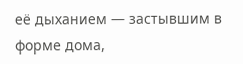её дыханием — застывшим в форме дома,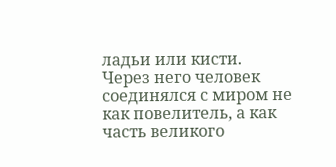ладьи или кисти. Через него человек соединялся с миром не как повелитель, а как часть великого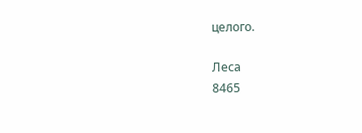целого.

Леса
8465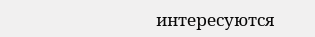интересуются